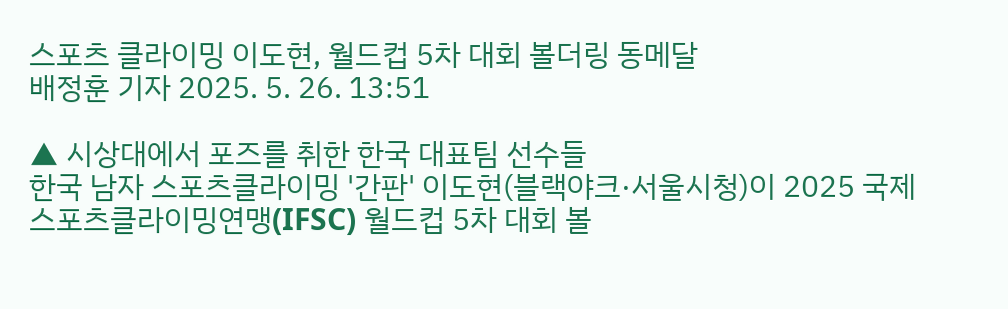스포츠 클라이밍 이도현, 월드컵 5차 대회 볼더링 동메달
배정훈 기자 2025. 5. 26. 13:51

▲ 시상대에서 포즈를 취한 한국 대표팀 선수들
한국 남자 스포츠클라이밍 '간판' 이도현(블랙야크·서울시청)이 2025 국제스포츠클라이밍연맹(IFSC) 월드컵 5차 대회 볼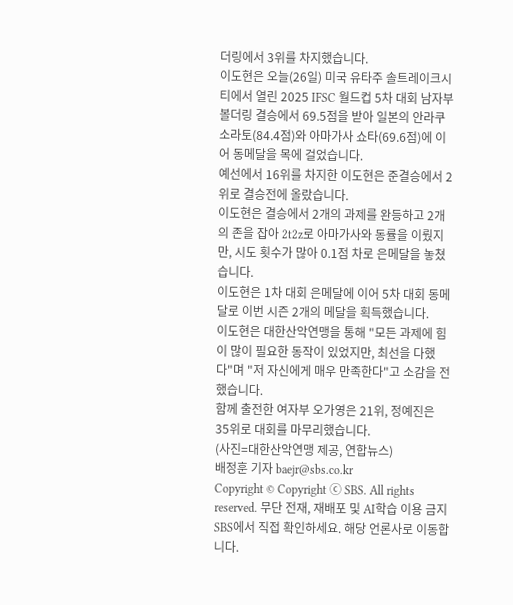더링에서 3위를 차지했습니다.
이도현은 오늘(26일) 미국 유타주 솔트레이크시티에서 열린 2025 IFSC 월드컵 5차 대회 남자부 볼더링 결승에서 69.5점을 받아 일본의 안라쿠 소라토(84.4점)와 아마가사 쇼타(69.6점)에 이어 동메달을 목에 걸었습니다.
예선에서 16위를 차지한 이도현은 준결승에서 2위로 결승전에 올랐습니다.
이도현은 결승에서 2개의 과제를 완등하고 2개의 존을 잡아 2t2z로 아마가사와 동률을 이뤘지만, 시도 횟수가 많아 0.1점 차로 은메달을 놓쳤습니다.
이도현은 1차 대회 은메달에 이어 5차 대회 동메달로 이번 시즌 2개의 메달을 획득했습니다.
이도현은 대한산악연맹을 통해 "모든 과제에 힘이 많이 필요한 동작이 있었지만, 최선을 다했다"며 "저 자신에게 매우 만족한다"고 소감을 전했습니다.
함께 출전한 여자부 오가영은 21위, 정예진은 35위로 대회를 마무리했습니다.
(사진=대한산악연맹 제공, 연합뉴스)
배정훈 기자 baejr@sbs.co.kr
Copyright © Copyright ⓒ SBS. All rights reserved. 무단 전재, 재배포 및 AI학습 이용 금지
SBS에서 직접 확인하세요. 해당 언론사로 이동합니다.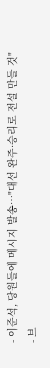- 이준석, 당원들에 메시지 발송…"대선 완주·승리로 전설 만들 것"
- 브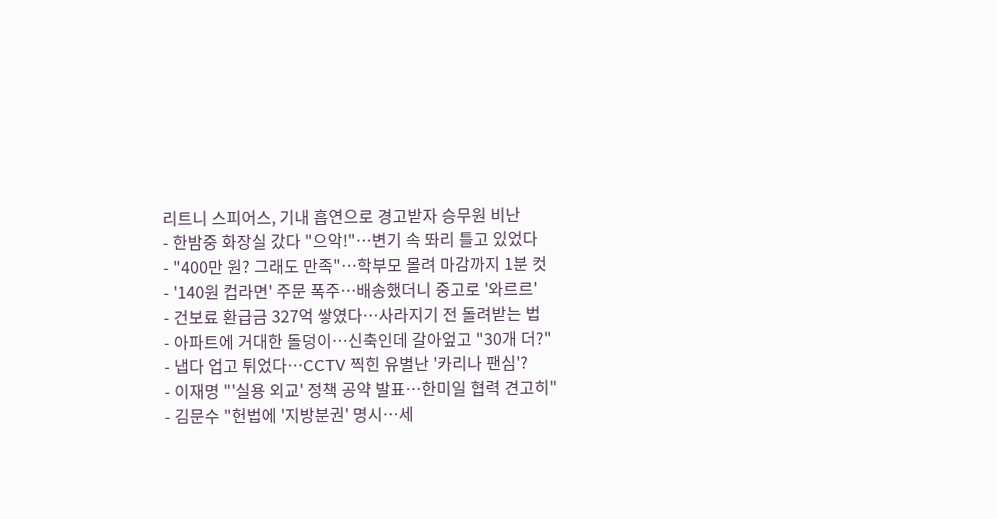리트니 스피어스, 기내 흡연으로 경고받자 승무원 비난
- 한밤중 화장실 갔다 "으악!"…변기 속 똬리 틀고 있었다
- "400만 원? 그래도 만족"…학부모 몰려 마감까지 1분 컷
- '140원 컵라면' 주문 폭주…배송했더니 중고로 '와르르'
- 건보료 환급금 327억 쌓였다…사라지기 전 돌려받는 법
- 아파트에 거대한 돌덩이…신축인데 갈아엎고 "30개 더?"
- 냅다 업고 튀었다…CCTV 찍힌 유별난 '카리나 팬심'?
- 이재명 "'실용 외교' 정책 공약 발표…한미일 협력 견고히"
- 김문수 "헌법에 '지방분권' 명시…세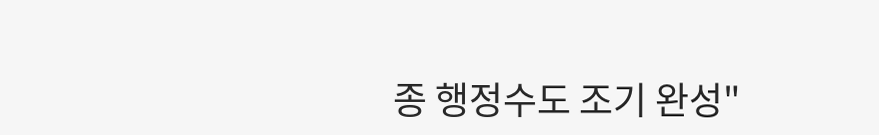종 행정수도 조기 완성"